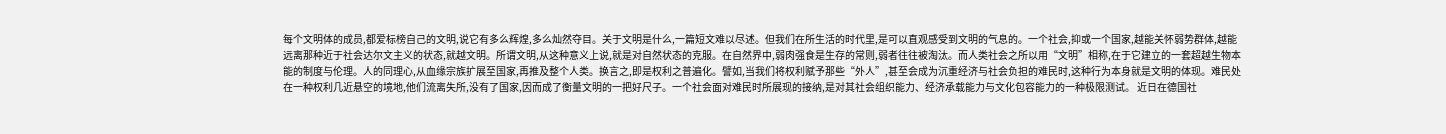每个文明体的成员,都爱标榜自己的文明,说它有多么辉煌,多么灿然夺目。关于文明是什么,一篇短文难以尽述。但我们在所生活的时代里,是可以直观感受到文明的气息的。一个社会,抑或一个国家,越能关怀弱势群体,越能远离那种近于社会达尔文主义的状态,就越文明。所谓文明,从这种意义上说,就是对自然状态的克服。在自然界中,弱肉强食是生存的常则,弱者往往被淘汰。而人类社会之所以用“文明”相称,在于它建立的一套超越生物本能的制度与伦理。人的同理心,从血缘宗族扩展至国家,再推及整个人类。换言之,即是权利之普遍化。譬如,当我们将权利赋予那些“外人”,甚至会成为沉重经济与社会负担的难民时,这种行为本身就是文明的体现。难民处在一种权利几近悬空的境地,他们流离失所,没有了国家,因而成了衡量文明的一把好尺子。一个社会面对难民时所展现的接纳,是对其社会组织能力、经济承载能力与文化包容能力的一种极限测试。 近日在德国社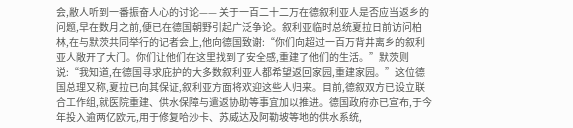会,敝人听到一番振奋人心的讨论—— 关于一百二十二万在德叙利亚人是否应当返乡的问题,早在数月之前,便已在德国朝野引起广泛争论。叙利亚临时总统夏拉日前访问柏林,在与默茨共同举行的记者会上,他向德国致谢:“你们向超过一百万背井离乡的叙利亚人敞开了大门。你们让他们在这里找到了安全感,重建了他们的生活。”默茨则说:“我知道,在德国寻求庇护的大多数叙利亚人都希望返回家园,重建家园。”这位德国总理又称,夏拉已向其保证,叙利亚方面将欢迎这些人归来。目前,德叙双方已设立联合工作组,就医院重建、供水保障与遣返协助等事宜加以推进。德国政府亦已宣布,于今年投入逾两亿欧元,用于修复哈沙卡、苏威达及阿勒坡等地的供水系统,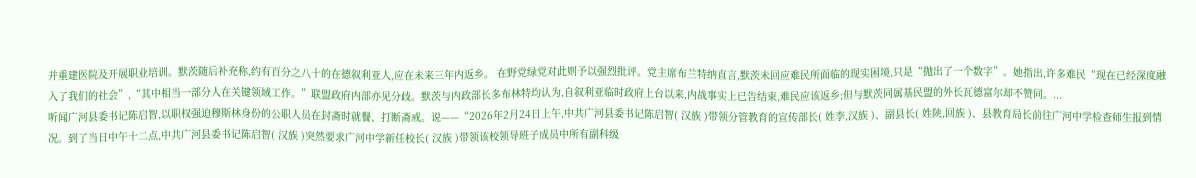并重建医院及开展职业培训。默茨随后补充称,约有百分之八十的在德叙利亚人,应在未来三年内返乡。 在野党绿党对此则予以强烈批评。党主席布兰特纳直言,默茨未回应难民所面临的现实困境,只是“抛出了一个数字”。她指出,许多难民“现在已经深度融入了我们的社会”,“其中相当一部分人在关键领域工作。”联盟政府内部亦见分歧。默茨与内政部长多布林特均认为,自叙利亚临时政府上台以来,内战事实上已告结束,难民应该返乡;但与默茨同属基民盟的外长瓦德富尔却不赞同。...
听闻广河县委书记陈启智,以职权强迫穆斯林身份的公职人员在封斋时就餐、打断斋戒。说——“2026年2月24日上午,中共广河县委书记陈启智( 汉族 )带领分管教育的宣传部长( 姓李,汉族 )、副县长( 姓陕,回族 )、县教育局长前往广河中学检查师生报到情况。到了当日中午十二点,中共广河县委书记陈启智( 汉族 )突然要求广河中学新任校长( 汉族 )带领该校领导班子成员中所有副科级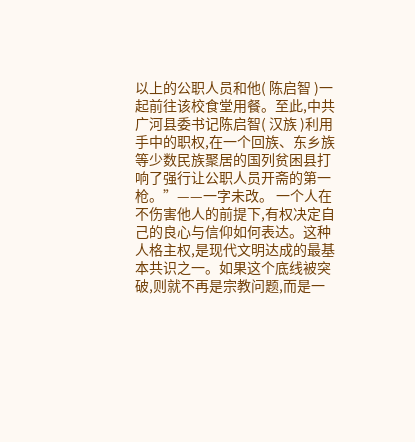以上的公职人员和他( 陈启智 )一起前往该校食堂用餐。至此,中共广河县委书记陈启智( 汉族 )利用手中的职权,在一个回族、东乡族等少数民族聚居的国列贫困县打响了强行让公职人员开斋的第一枪。”——一字未改。 一个人在不伤害他人的前提下,有权决定自己的良心与信仰如何表达。这种人格主权,是现代文明达成的最基本共识之一。如果这个底线被突破,则就不再是宗教问题,而是一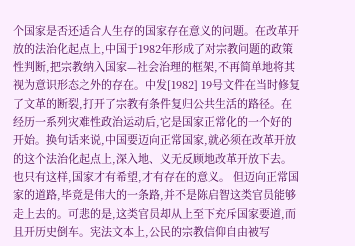个国家是否还适合人生存的国家存在意义的问题。在改革开放的法治化起点上,中国于1982年形成了对宗教问题的政策性判断,把宗教纳入国家—社会治理的框架,不再简单地将其视为意识形态之外的存在。中发[1982] 19号文件在当时修复了文革的断裂,打开了宗教有条件复归公共生活的路径。在经历一系列灾难性政治运动后,它是国家正常化的一个好的开始。换句话来说,中国要迈向正常国家,就必须在改革开放的这个法治化起点上,深入地、义无反顾地改革开放下去。也只有这样,国家才有希望,才有存在的意义。 但迈向正常国家的道路,毕竟是伟大的一条路,并不是陈启智这类官员能够走上去的。可悲的是,这类官员却从上至下充斥国家要道,而且开历史倒车。宪法文本上,公民的宗教信仰自由被写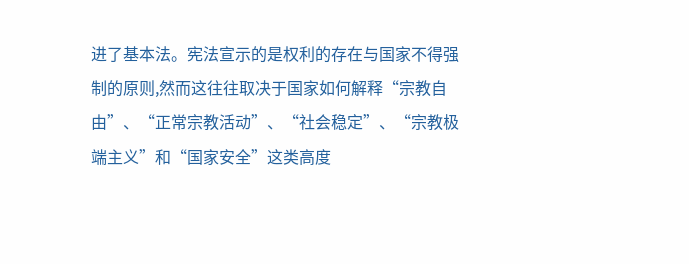进了基本法。宪法宣示的是权利的存在与国家不得强制的原则,然而这往往取决于国家如何解释“宗教自由”、“正常宗教活动”、“社会稳定”、“宗教极端主义”和“国家安全”这类高度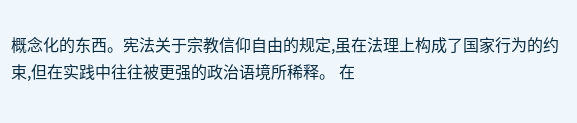概念化的东西。宪法关于宗教信仰自由的规定,虽在法理上构成了国家行为的约束,但在实践中往往被更强的政治语境所稀释。 在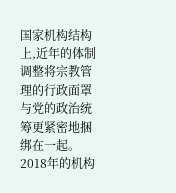国家机构结构上,近年的体制调整将宗教管理的行政面罩与党的政治统筹更紧密地捆绑在一起。2018年的机构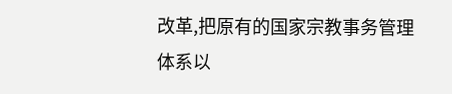改革,把原有的国家宗教事务管理体系以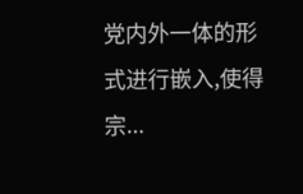党内外一体的形式进行嵌入,使得宗...